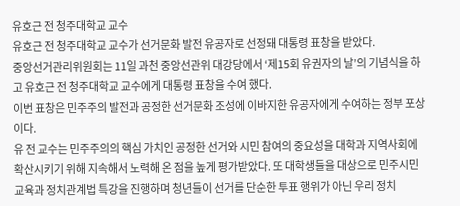유호근 전 청주대학교 교수
유호근 전 청주대학교 교수가 선거문화 발전 유공자로 선정돼 대통령 표창을 받았다.
중앙선거관리위원회는 11일 과천 중앙선관위 대강당에서 ‘제15회 유권자의 날’의 기념식을 하고 유호근 전 청주대학교 교수에게 대통령 표창을 수여 했다.
이번 표창은 민주주의 발전과 공정한 선거문화 조성에 이바지한 유공자에게 수여하는 정부 포상이다.
유 전 교수는 민주주의의 핵심 가치인 공정한 선거와 시민 참여의 중요성을 대학과 지역사회에 확산시키기 위해 지속해서 노력해 온 점을 높게 평가받았다. 또 대학생들을 대상으로 민주시민교육과 정치관계법 특강을 진행하며 청년들이 선거를 단순한 투표 행위가 아닌 우리 정치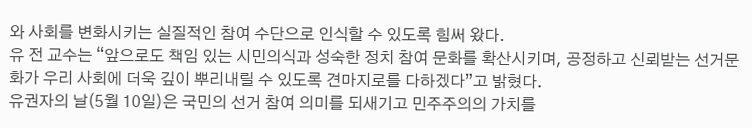와 사회를 변화시키는 실질적인 참여 수단으로 인식할 수 있도록 힘써 왔다.
유 전 교수는 “앞으로도 책임 있는 시민의식과 성숙한 정치 참여 문화를 확산시키며, 공정하고 신뢰받는 선거문화가 우리 사회에 더욱 깊이 뿌리내릴 수 있도록 견마지로를 다하겠다”고 밝혔다.
유권자의 날(5월 10일)은 국민의 선거 참여 의미를 되새기고 민주주의의 가치를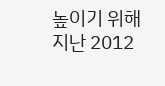높이기 위해 지난 2012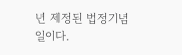년 제정된 법정기념일이다.